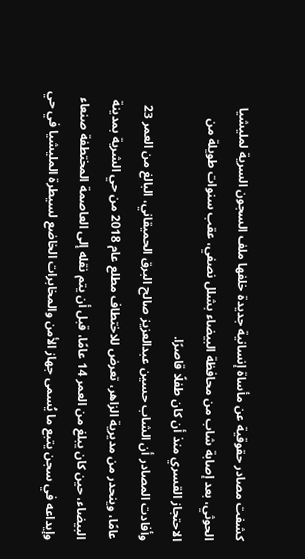كشفت مصادر حقوقية عن مأساة إنسانية جديدة خلفها ملف السجون السرية لمليشيا الحوثي، بعد إصابة شاب من محافظة البيضاء بشلل نصفي، عقب سنوات طويلة من الاحتجاز القسري منذ أن كان طفلًا قاصرًا.
وأفادت المصادر أن الشاب حسين عبدالعزيز صالح البرق الحميقاني، البالغ من العمر 23 عامًا، وينحدر من مديرية الزاهر، تعرض للاختطاف مطلع عام 2018 من حي الشرية بمدينة البيضاء، حين كان يبلغ من العمر 14 عامًا، قبل أن يتم نقله إلى العاصمة المختطفة صنعاء وإيداعه في سجن يتبع ما يُسمى جهاز الأمن والمخابرات الخاضع لسيطرة المليشيا في حي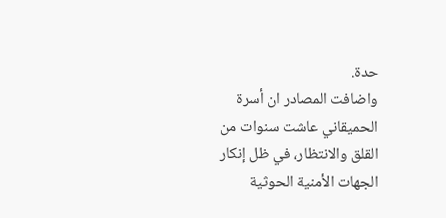حدة.
واضافت المصادر ان أسرة الحميقاني عاشت سنوات من القلق والانتظار، في ظل إنكار الجهات الأمنية الحوثية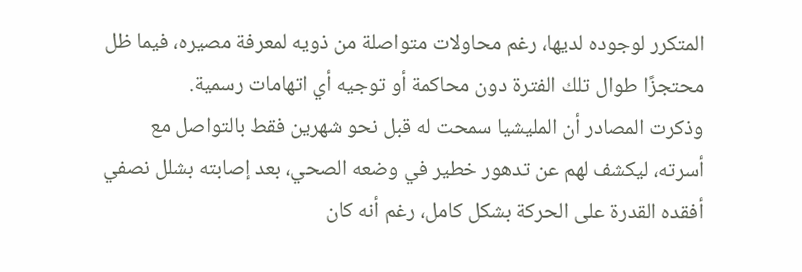المتكرر لوجوده لديها، رغم محاولات متواصلة من ذويه لمعرفة مصيره، فيما ظل محتجزًا طوال تلك الفترة دون محاكمة أو توجيه أي اتهامات رسمية.
وذكرت المصادر أن المليشيا سمحت له قبل نحو شهرين فقط بالتواصل مع أسرته، ليكشف لهم عن تدهور خطير في وضعه الصحي، بعد إصابته بشلل نصفي أفقده القدرة على الحركة بشكل كامل، رغم أنه كان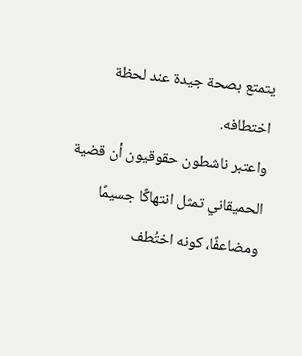يتمتع بصحة جيدة عند لحظة اختطافه.
واعتبر ناشطون حقوقيون أن قضية الحميقاني تمثل انتهاكًا جسيمًا ومضاعفًا، كونه اختُطف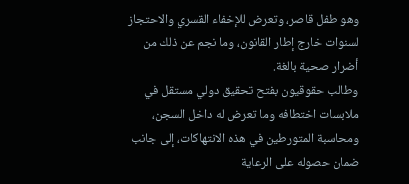وهو طفل قاصر، وتعرض للإخفاء القسري والاحتجاز لسنوات خارج إطار القانون، وما نجم عن ذلك من أضرار صحية بالغة.
وطالب حقوقيون بفتح تحقيق دولي مستقل في ملابسات اختطافه وما تعرض له داخل السجن، ومحاسبة المتورطين في هذه الانتهاكات، إلى جانب ضمان حصوله على الرعاية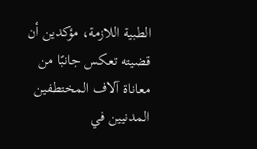الطبية اللازمة، مؤكدين أن قضيته تعكس جانبًا من معاناة آلاف المختطفين المدنيين في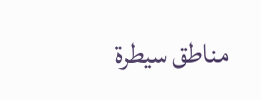مناطق سيطرة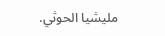مليشيا الحوثي.